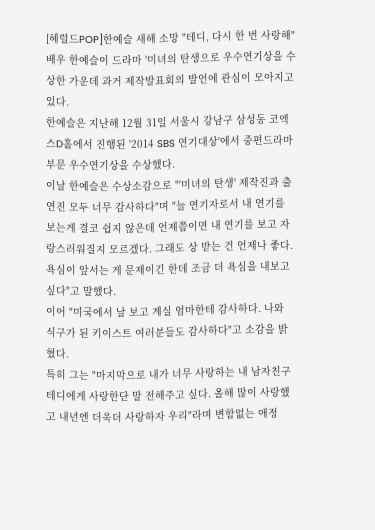[헤럴드POP]한예슬 새해 소망 "테디, 다시 한 번 사랑해"
배우 한예슬이 드라마 '미녀의 탄생으로 우수연기상을 수상한 가운데 과거 제작발표회의 발언에 관심이 모아지고 있다.
한예슬은 지난해 12월 31일 서울시 강남구 삼성동 코엑스D홀에서 진행된 '2014 SBS 연기대상'에서 중편드라마부문 우수연기상을 수상했다.
이날 한예슬은 수상소감으로 "'미녀의 탄생' 제작진과 출연진 모두 너무 감사하다"며 "늘 연기자로서 내 연기를 보는게 결코 쉽지 않은데 언제쯤이면 내 연기를 보고 자랑스러워질지 모르겠다. 그래도 상 받는 건 언제나 좋다. 욕심이 앞서는 게 문제이긴 한데 조금 더 욕심을 내보고 싶다"고 말했다.
이어 "미국에서 날 보고 계실 엄마한테 감사하다. 나와 식구가 된 키이스트 여러분들도 감사하다"고 소감을 밝혔다.
특히 그는 "마지막으로 내가 너무 사랑하는 내 남자친구 테디에게 사랑한단 말 전해주고 싶다. 올해 많이 사랑했고 내년엔 더욱더 사랑하자 우리"라며 변함없는 애정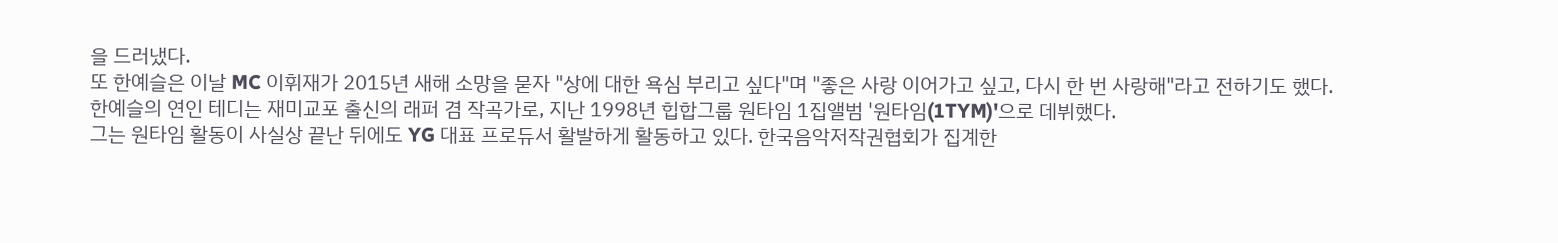을 드러냈다.
또 한예슬은 이날 MC 이휘재가 2015년 새해 소망을 묻자 "상에 대한 욕심 부리고 싶다"며 "좋은 사랑 이어가고 싶고, 다시 한 번 사랑해"라고 전하기도 했다.
한예슬의 연인 테디는 재미교포 출신의 래퍼 겸 작곡가로, 지난 1998년 힙합그룹 원타임 1집앨범 '원타임(1TYM)'으로 데뷔했다.
그는 원타임 활동이 사실상 끝난 뒤에도 YG 대표 프로듀서 활발하게 활동하고 있다. 한국음악저작권협회가 집계한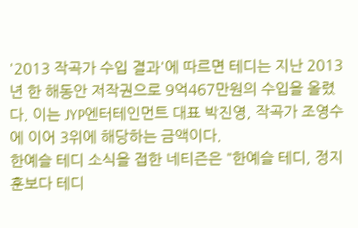'2013 작곡가 수입 결과'에 따르면 테디는 지난 2013년 한 해동안 저작권으로 9억467만원의 수입을 올렸다. 이는 JYP엔터테인먼트 대표 박진영, 작곡가 조영수에 이어 3위에 해당하는 금액이다.
한예슬 테디 소식을 접한 네티즌은 "한예슬 테디, 정지훈보다 테디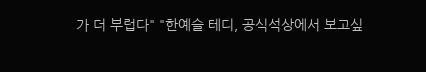가 더 부럽다" "한예슬 테디, 공식석상에서 보고싶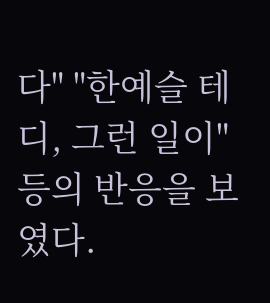다" "한예슬 테디, 그런 일이" 등의 반응을 보였다.